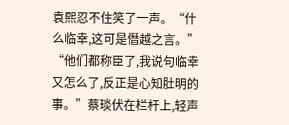袁熙忍不住笑了一声。“什么临幸,这可是僭越之言。”
“他们都称臣了,我说句临幸又怎么了,反正是心知肚明的事。”蔡琰伏在栏杆上,轻声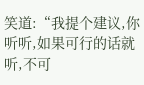笑道:“我提个建议,你听听,如果可行的话就听,不可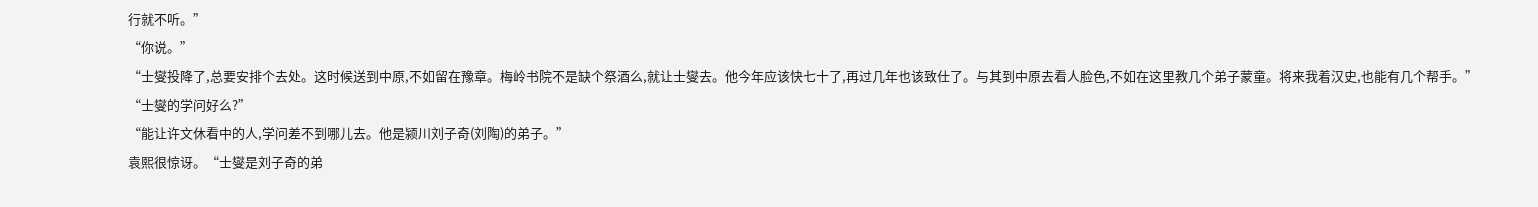行就不听。”
“你说。”
“士燮投降了,总要安排个去处。这时候送到中原,不如留在豫章。梅岭书院不是缺个祭酒么,就让士燮去。他今年应该快七十了,再过几年也该致仕了。与其到中原去看人脸色,不如在这里教几个弟子蒙童。将来我着汉史,也能有几个帮手。”
“士燮的学问好么?”
“能让许文休看中的人,学问差不到哪儿去。他是颍川刘子奇(刘陶)的弟子。”
袁熙很惊讶。“士燮是刘子奇的弟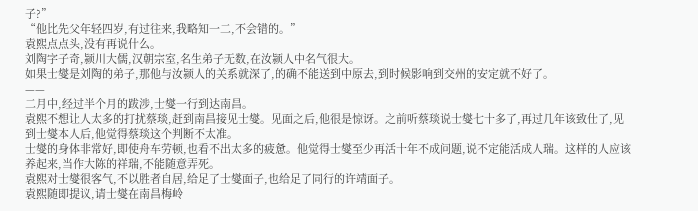子?”
“他比先父年轻四岁,有过往来,我略知一二,不会错的。”
袁熙点点头,没有再说什么。
刘陶字子奇,颍川大儒,汉朝宗室,名生弟子无数,在汝颍人中名气很大。
如果士燮是刘陶的弟子,那他与汝颍人的关系就深了,的确不能送到中原去,到时候影响到交州的安定就不好了。
——
二月中,经过半个月的跋涉,士燮一行到达南昌。
袁熙不想让人太多的打扰蔡琰,赶到南昌接见士燮。见面之后,他很是惊讶。之前听蔡琰说士燮七十多了,再过几年该致仕了,见到士燮本人后,他觉得蔡琰这个判断不太准。
士燮的身体非常好,即使舟车劳顿,也看不出太多的疲惫。他觉得士燮至少再活十年不成问题,说不定能活成人瑞。这样的人应该养起来,当作大陈的祥瑞,不能随意弄死。
袁熙对士燮很客气,不以胜者自居,给足了士燮面子,也给足了同行的许靖面子。
袁熙随即提议,请士燮在南昌梅岭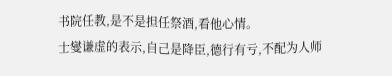书院任教,是不是担任祭酒,看他心情。
士燮谦虚的表示,自己是降臣,德行有亏,不配为人师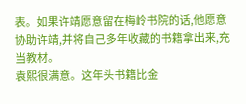表。如果许靖愿意留在梅岭书院的话,他愿意协助许靖,并将自己多年收藏的书籍拿出来,充当教材。
袁熙很满意。这年头书籍比金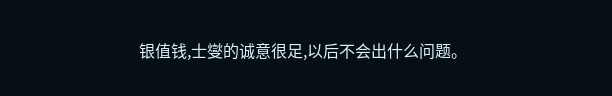银值钱,士燮的诚意很足,以后不会出什么问题。